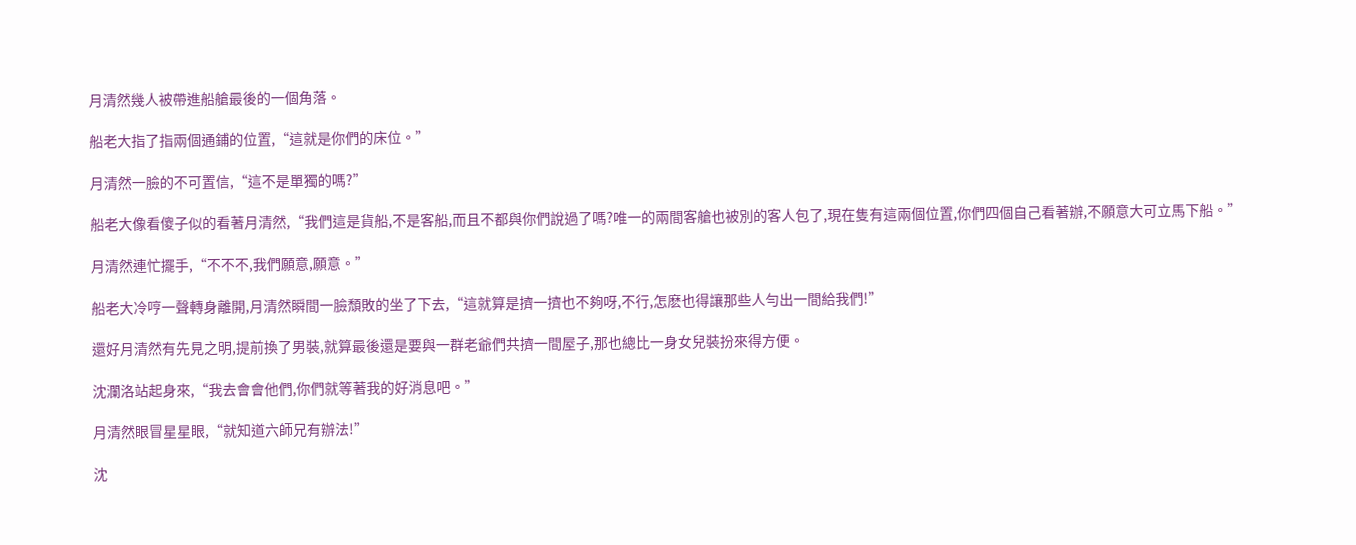月清然幾人被帶進船艙最後的一個角落。

船老大指了指兩個通鋪的位置,“這就是你們的床位。”

月清然一臉的不可置信,“這不是單獨的嗎?”

船老大像看傻子似的看著月清然,“我們這是貨船,不是客船,而且不都與你們說過了嗎?唯一的兩間客艙也被別的客人包了,現在隻有這兩個位置,你們四個自己看著辦,不願意大可立馬下船。”

月清然連忙擺手,“不不不,我們願意,願意。”

船老大冷哼一聲轉身離開,月清然瞬間一臉頹敗的坐了下去,“這就算是擠一擠也不夠呀,不行,怎麽也得讓那些人勻出一間給我們!”

還好月清然有先見之明,提前換了男裝,就算最後還是要與一群老爺們共擠一間屋子,那也總比一身女兒裝扮來得方便。

沈瀾洛站起身來,“我去會會他們,你們就等著我的好消息吧。”

月清然眼冒星星眼,“就知道六師兄有辦法!”

沈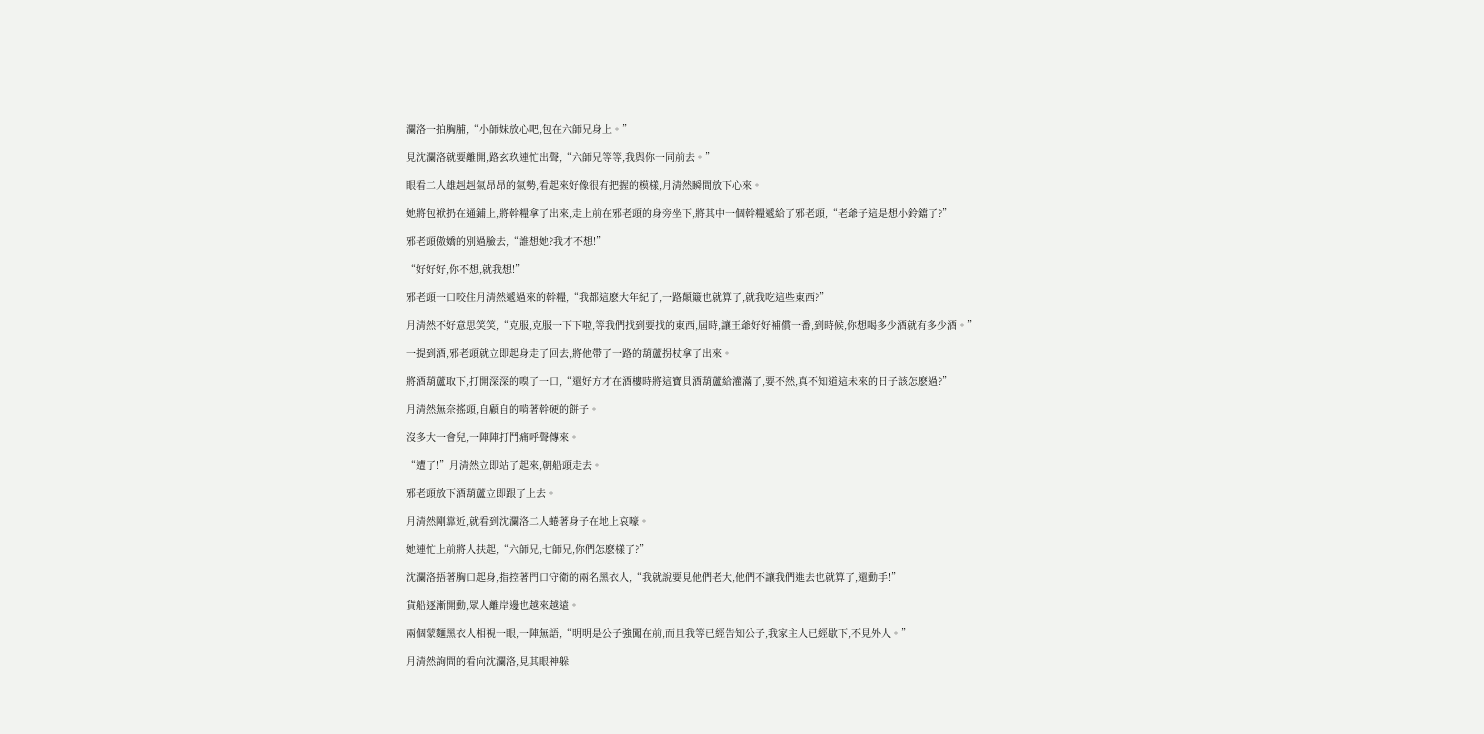瀾洛一拍胸脯,“小師妹放心吧,包在六師兄身上。”

見沈瀾洛就要離開,路玄玖連忙出聲,“六師兄等等,我與你一同前去。”

眼看二人雄赳赳氣昂昂的氣勢,看起來好像很有把握的模樣,月清然瞬間放下心來。

她將包袱扔在通鋪上,將幹糧拿了出來,走上前在邪老頭的身旁坐下,將其中一個幹糧遞給了邪老頭,“老爺子這是想小鈴鐺了?”

邪老頭傲嬌的別過臉去,“誰想她?我才不想!”

“好好好,你不想,就我想!”

邪老頭一口咬住月清然遞過來的幹糧,“我都這麽大年紀了,一路顛簸也就算了,就我吃這些東西?”

月清然不好意思笑笑,“克服,克服一下下啦,等我們找到要找的東西,屆時,讓王爺好好補償一番,到時候,你想喝多少酒就有多少酒。”

一提到酒,邪老頭就立即起身走了回去,將他帶了一路的葫蘆拐杖拿了出來。

將酒葫蘆取下,打開深深的嗅了一口,“還好方才在酒樓時將這寶貝酒葫蘆給灌滿了,要不然,真不知道這未來的日子該怎麽過?”

月清然無奈搖頭,自顧自的啃著幹硬的餅子。

沒多大一會兒,一陣陣打鬥痛呼聲傳來。

“遭了!”月清然立即站了起來,朝船頭走去。

邪老頭放下酒葫蘆立即跟了上去。

月清然剛靠近,就看到沈瀾洛二人蜷著身子在地上哀嚎。

她連忙上前將人扶起,“六師兄,七師兄,你們怎麽樣了?”

沈瀾洛捂著胸口起身,指控著門口守衛的兩名黑衣人,“我就說要見他們老大,他們不讓我們進去也就算了,還動手!”

貨船逐漸開動,眾人離岸邊也越來越遠。

兩個蒙麵黑衣人相視一眼,一陣無語,“明明是公子強闖在前,而且我等已經告知公子,我家主人已經歇下,不見外人。”

月清然詢問的看向沈瀾洛,見其眼神躲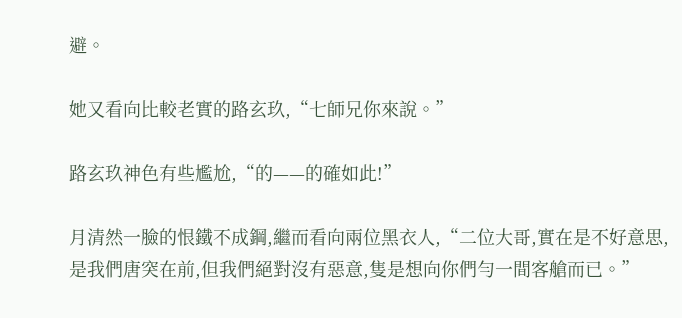避。

她又看向比較老實的路玄玖,“七師兄你來說。”

路玄玖神色有些尷尬,“的——的確如此!”

月清然一臉的恨鐵不成鋼,繼而看向兩位黑衣人,“二位大哥,實在是不好意思,是我們唐突在前,但我們絕對沒有惡意,隻是想向你們勻一間客艙而已。”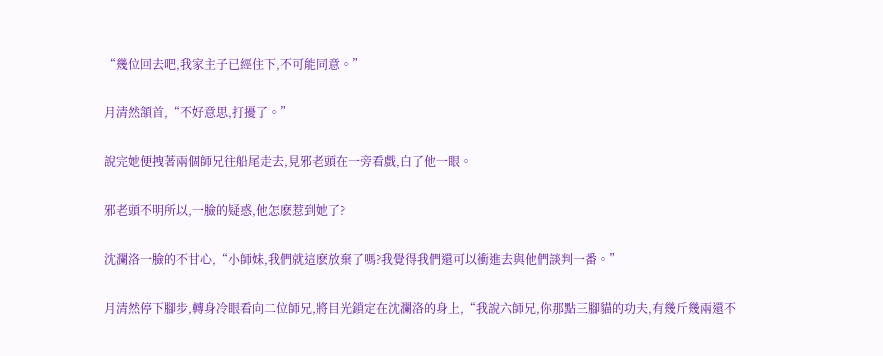“幾位回去吧,我家主子已經住下,不可能同意。”

月清然頷首,“不好意思,打擾了。”

說完她便拽著兩個師兄往船尾走去,見邪老頭在一旁看戲,白了他一眼。

邪老頭不明所以,一臉的疑惑,他怎麽惹到她了?

沈瀾洛一臉的不甘心,“小師妹,我們就這麽放棄了嗎?我覺得我們還可以衝進去與他們談判一番。”

月清然停下腳步,轉身冷眼看向二位師兄,將目光鎖定在沈瀾洛的身上,“我說六師兄,你那點三腳貓的功夫,有幾斤幾兩還不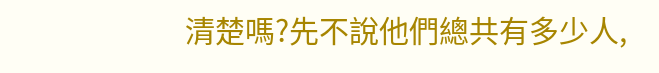清楚嗎?先不說他們總共有多少人,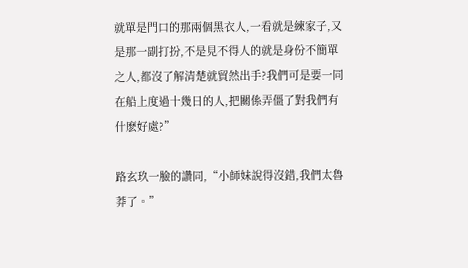就單是門口的那兩個黑衣人,一看就是練家子,又是那一副打扮,不是見不得人的就是身份不簡單之人,都沒了解清楚就貿然出手?我們可是要一同在船上度過十幾日的人,把關係弄僵了對我們有什麽好處?”

路玄玖一臉的讚同,“小師妹說得沒錯,我們太魯莽了。”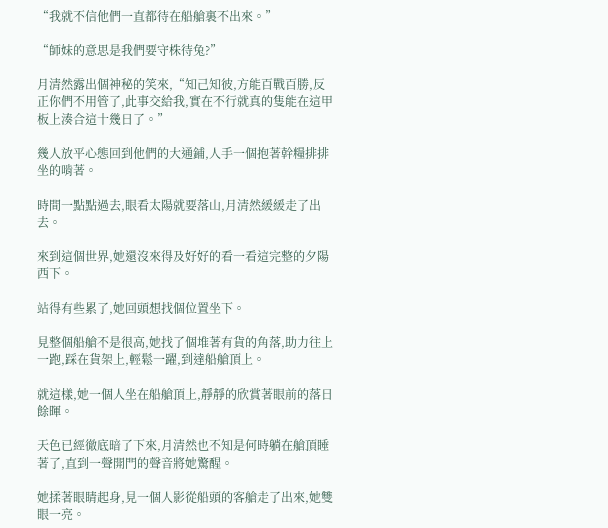“我就不信他們一直都待在船艙裏不出來。”

“師妹的意思是我們要守株待兔?”

月清然露出個神秘的笑來,“知己知彼,方能百戰百勝,反正你們不用管了,此事交給我,實在不行就真的隻能在這甲板上湊合這十幾日了。”

幾人放平心態回到他們的大通鋪,人手一個抱著幹糧排排坐的啃著。

時間一點點過去,眼看太陽就要落山,月清然緩緩走了出去。

來到這個世界,她還沒來得及好好的看一看這完整的夕陽西下。

站得有些累了,她回頭想找個位置坐下。

見整個船艙不是很高,她找了個堆著有貨的角落,助力往上一跑,踩在貨架上,輕鬆一躍,到達船艙頂上。

就這樣,她一個人坐在船艙頂上,靜靜的欣賞著眼前的落日餘暉。

天色已經徹底暗了下來,月清然也不知是何時躺在艙頂睡著了,直到一聲開門的聲音將她驚醒。

她揉著眼睛起身,見一個人影從船頭的客艙走了出來,她雙眼一亮。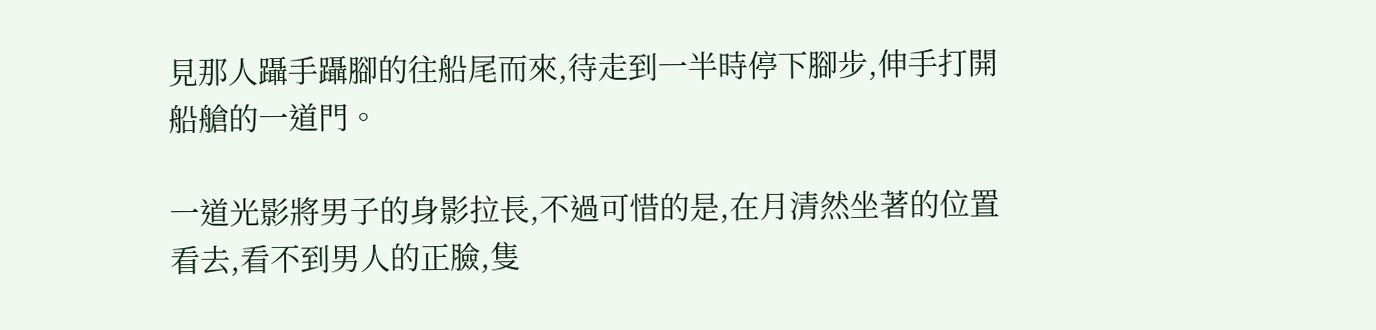見那人躡手躡腳的往船尾而來,待走到一半時停下腳步,伸手打開船艙的一道門。

一道光影將男子的身影拉長,不過可惜的是,在月清然坐著的位置看去,看不到男人的正臉,隻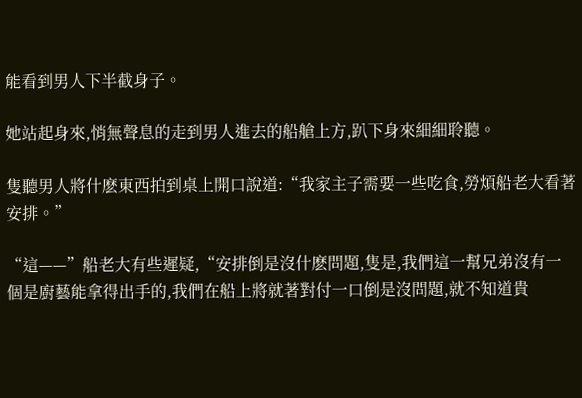能看到男人下半截身子。

她站起身來,悄無聲息的走到男人進去的船艙上方,趴下身來細細聆聽。

隻聽男人將什麽東西拍到桌上開口說道:“我家主子需要一些吃食,勞煩船老大看著安排。”

“這——”船老大有些遲疑,“安排倒是沒什麽問題,隻是,我們這一幫兄弟沒有一個是廚藝能拿得出手的,我們在船上將就著對付一口倒是沒問題,就不知道貴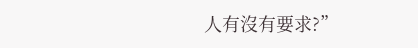人有沒有要求?”